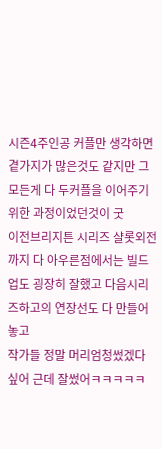시즌4주인공 커플만 생각하면 곁가지가 많은것도 같지만 그모든게 다 두커플을 이어주기위한 과정이었던것이 굿
이전브리지튼 시리즈 샬롯외전까지 다 아우른점에서는 빌드업도 굉장히 잘했고 다음시리즈하고의 연장선도 다 만들어놓고
작가들 정말 머리엄청썼겠다 싶어 근데 잘썼어ㅋㅋㅋㅋㅋ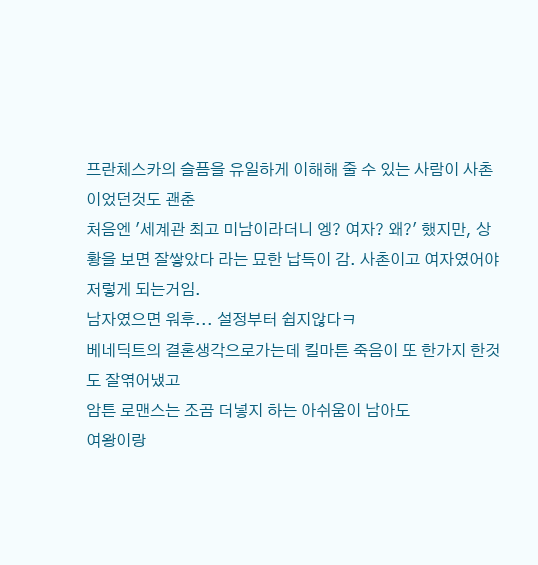프란체스카의 슬픔을 유일하게 이해해 줄 수 있는 사람이 사촌이었던것도 괜춘
처음엔 '세계관 최고 미남이라더니 엥? 여자? 왜?' 했지만, 상황을 보면 잘쌓았다 라는 묘한 납득이 감. 사촌이고 여자였어야 저렇게 되는거임.
남자였으면 워후... 설정부터 쉽지않다ㅋ
베네딕트의 결혼생각으로가는데 킬마튼 죽음이 또 한가지 한것도 잘엮어냈고
암튼 로맨스는 조곰 더넣지 하는 아쉬움이 남아도
여왕이랑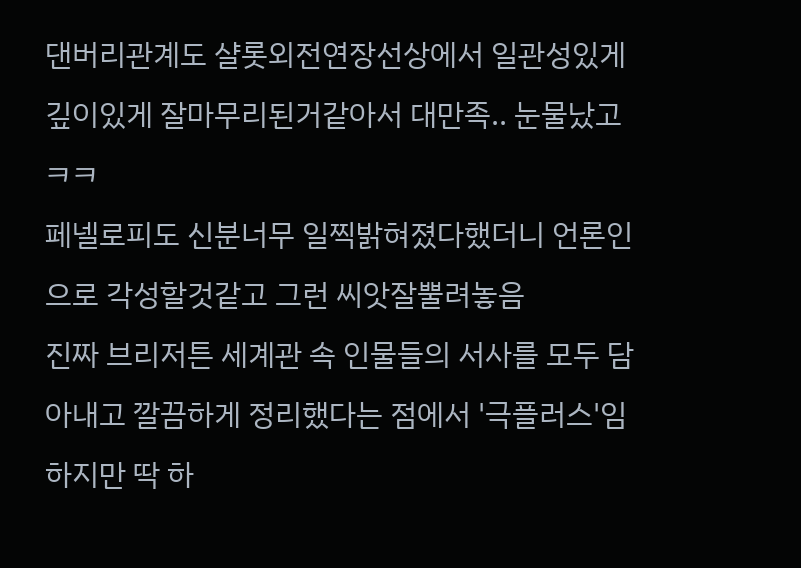댄버리관계도 샬롯외전연장선상에서 일관성있게 깊이있게 잘마무리된거같아서 대만족.. 눈물났고ㅋㅋ
페넬로피도 신분너무 일찍밝혀졌다했더니 언론인으로 각성할것같고 그런 씨앗잘뿔려놓음
진짜 브리저튼 세계관 속 인물들의 서사를 모두 담아내고 깔끔하게 정리했다는 점에서 '극플러스'임
하지만 딱 하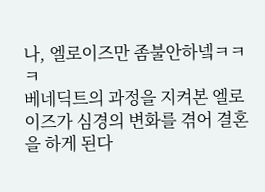나, 엘로이즈만 좀불안하넼ㅋㅋㅋ
베네딕트의 과정을 지켜본 엘로이즈가 심경의 변화를 겪어 결혼을 하게 된다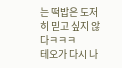는 떡밥은 도저히 믿고 싶지 않다ㅋㅋㅋ
테오가 다시 나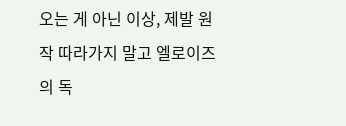오는 게 아닌 이상, 제발 원작 따라가지 말고 엘로이즈의 독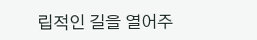립적인 길을 열어주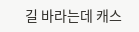길 바라는데 캐스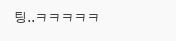팅..ㅋㅋㅋㅋㅋ